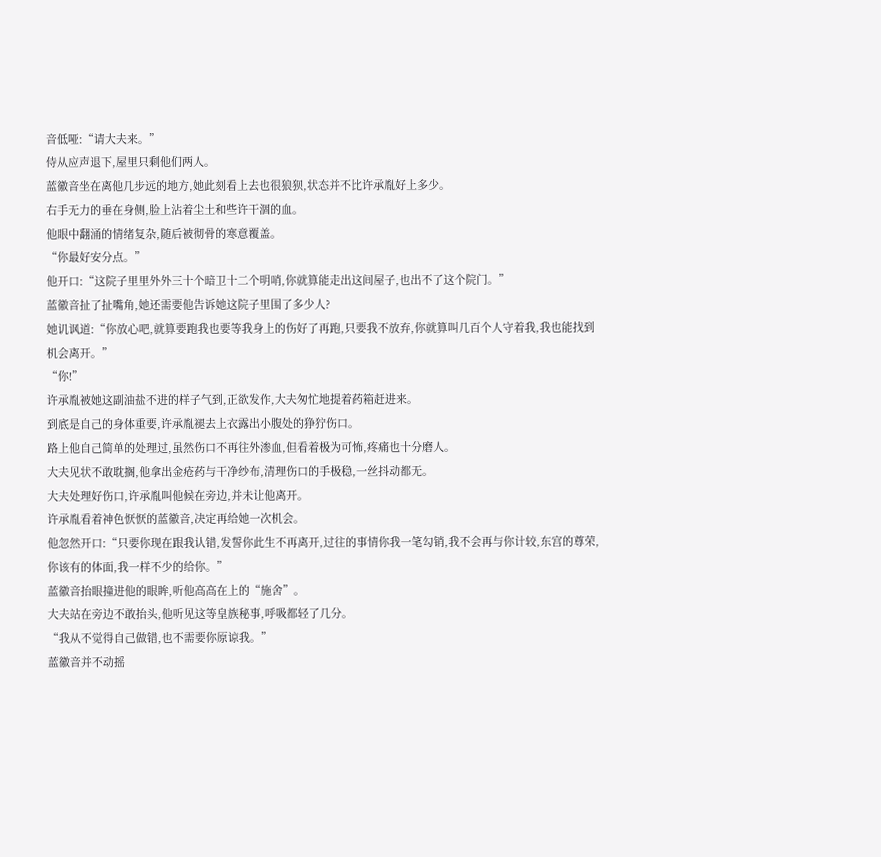音低哑:“请大夫来。”
侍从应声退下,屋里只剩他们两人。
蓝徽音坐在离他几步远的地方,她此刻看上去也很狼狈,状态并不比许承胤好上多少。
右手无力的垂在身侧,脸上沾着尘土和些许干涸的血。
他眼中翻涌的情绪复杂,随后被彻骨的寒意覆盖。
“你最好安分点。”
他开口:“这院子里里外外三十个暗卫十二个明哨,你就算能走出这间屋子,也出不了这个院门。”
蓝徽音扯了扯嘴角,她还需要他告诉她这院子里围了多少人?
她讥讽道:“你放心吧,就算要跑我也要等我身上的伤好了再跑,只要我不放弃,你就算叫几百个人守着我,我也能找到机会离开。”
“你!”
许承胤被她这副油盐不进的样子气到,正欲发作,大夫匆忙地提着药箱赶进来。
到底是自己的身体重要,许承胤褪去上衣露出小腹处的狰狞伤口。
路上他自己简单的处理过,虽然伤口不再往外渗血,但看着极为可怖,疼痛也十分磨人。
大夫见状不敢耽搁,他拿出金疮药与干净纱布,清理伤口的手极稳,一丝抖动都无。
大夫处理好伤口,许承胤叫他候在旁边,并未让他离开。
许承胤看着神色恹恹的蓝徽音,决定再给她一次机会。
他忽然开口:“只要你现在跟我认错,发誓你此生不再离开,过往的事情你我一笔勾销,我不会再与你计较,东宫的尊荣,你该有的体面,我一样不少的给你。”
蓝徽音抬眼撞进他的眼眸,听他高高在上的“施舍”。
大夫站在旁边不敢抬头,他听见这等皇族秘事,呼吸都轻了几分。
“我从不觉得自己做错,也不需要你原谅我。”
蓝徽音并不动摇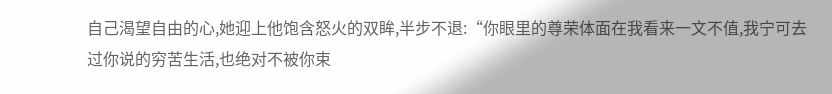自己渴望自由的心,她迎上他饱含怒火的双眸,半步不退:“你眼里的尊荣体面在我看来一文不值,我宁可去过你说的穷苦生活,也绝对不被你束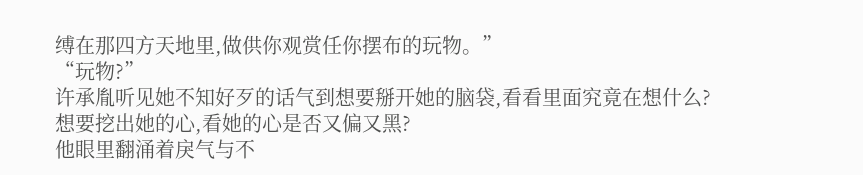缚在那四方天地里,做供你观赏任你摆布的玩物。”
“玩物?”
许承胤听见她不知好歹的话气到想要掰开她的脑袋,看看里面究竟在想什么?
想要挖出她的心,看她的心是否又偏又黑?
他眼里翻涌着戾气与不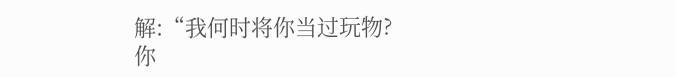解:“我何时将你当过玩物?你